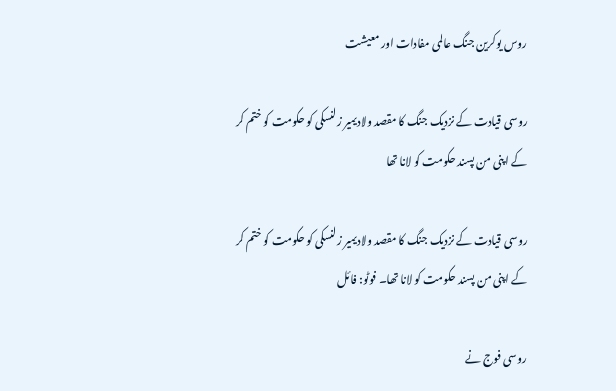روس یوکرین جنگ عالمی مفادات اور معیشت

روسی قیادت کے نزدیک جنگ کا مقصد ولادیمیر زلنسکی کو حکومت کو ختم کر کے اپنی من پسند حکومت کو لانا تھا

روسی قیادت کے نزدیک جنگ کا مقصد ولادیمیر زلنسکی کو حکومت کو ختم کر کے اپنی من پسند حکومت کو لانا تھا۔ فوٹو: فائل

روسی فوج نے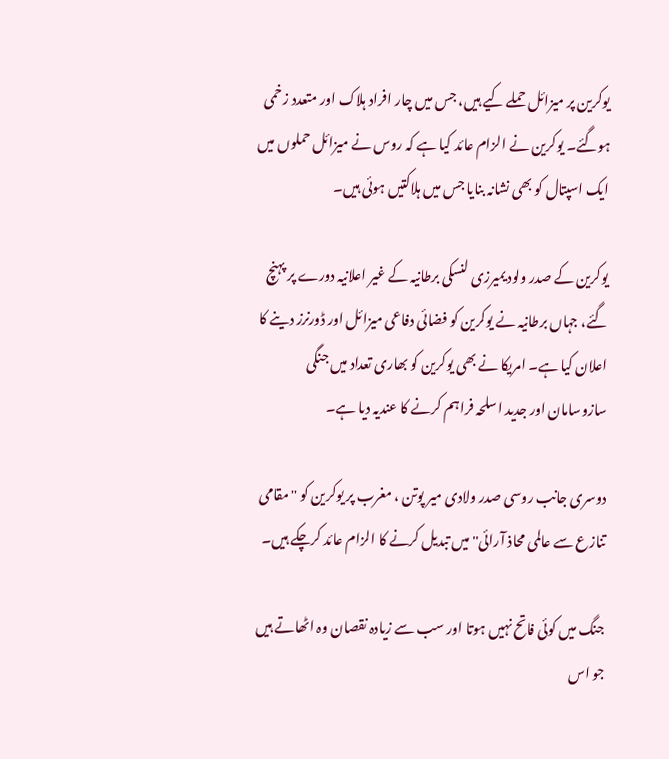یوکرین پر میزائل حملے کیے ہیں، جس میں چار افراد ہلاک اور متعدد زخمی ہوگئے۔ یوکرین نے الزام عائد کیا ہے کہ روس نے میزائل حملوں میں ایک اسپتال کو بھی نشانہ بنایا جس میں ہلاکتیں ہوئی ہیں۔

یوکرین کے صدر ولود یمیرزی لنسکی برطانیہ کے غیر اعلانیہ دورے پر پہنچ گئے، جہاں برطانیہ نے یوکرین کو فضائی دفاعی میزائل اور ڈورنرز دینے کا اعلان کیا ہے۔ امریکا نے بھی یوکرین کو بھاری تعداد میں جنگی سازوسامان اور جدید اسلحہ فراہم کرنے کا عندیہ دیا ہے۔

دوسری جانب روسی صدر ولادی میر پوتن ، مغرب پر یوکرین کو '' مقامی تنازع سے عالمی محاذ آرائی'' میں تبدیل کرنے کا الزام عائد کرچکے ہیں۔

جنگ میں کوئی فاتح نہیں ہوتا اور سب سے زیادہ نقصان وہ اٹھاتے ہیں جو اس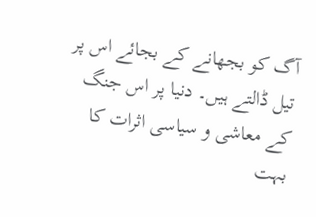آگ کو بجھانے کے بجائے اس پر تیل ڈالتے ہیں۔ دنیا پر اس جنگ کے معاشی و سیاسی اثرات کا بہت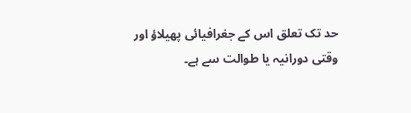حد تک تعلق اس کے جغرافیائی پھیلاؤ اور وقتی دورانیہ یا طوالت سے ہے۔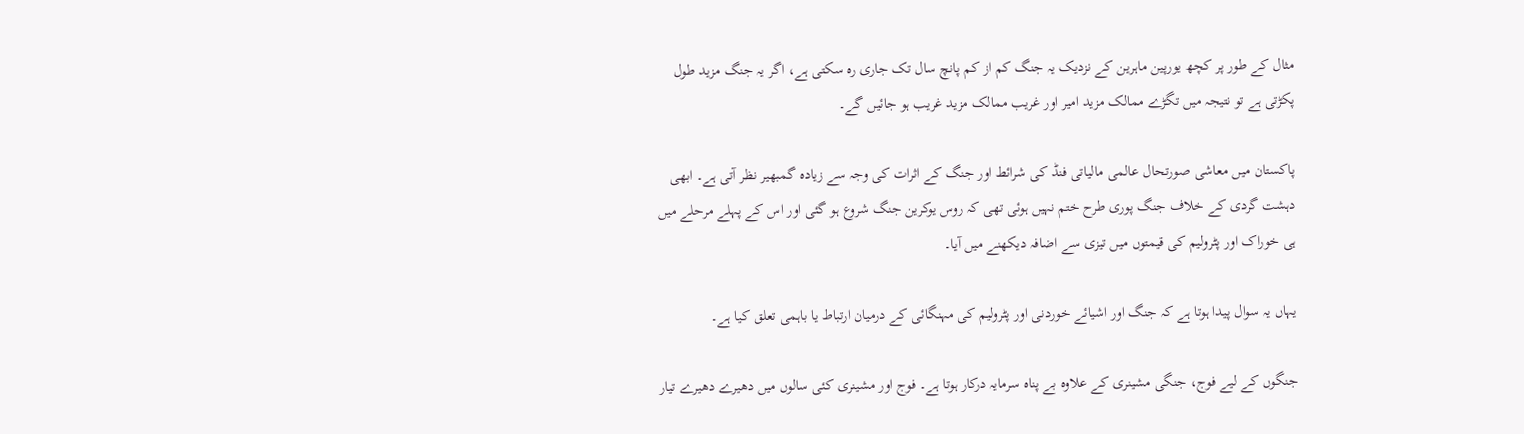مثال کے طور پر کچھ یورپین ماہرین کے نزدیک یہ جنگ کم از کم پانچ سال تک جاری رہ سکتی ہے، اگر یہ جنگ مزید طول پکڑتی ہے تو نتیجہ میں تگڑے ممالک مزید امیر اور غریب ممالک مزید غریب ہو جائیں گے۔

پاکستان میں معاشی صورتحال عالمی مالیاتی فنڈ کی شرائط اور جنگ کے اثرات کی وجہ سے زیادہ گمبھیر نظر آتی ہے۔ ابھی دہشت گردی کے خلاف جنگ پوری طرح ختم نہیں ہوئی تھی کہ روس یوکرین جنگ شروع ہو گئی اور اس کے پہلے مرحلے میں ہی خوراک اور پٹرولیم کی قیمتوں میں تیزی سے اضافہ دیکھنے میں آیا۔

یہاں یہ سوال پیدا ہوتا ہے کہ جنگ اور اشیائے خوردنی اور پٹرولیم کی مہنگائی کے درمیان ارتباط یا باہمی تعلق کیا ہے۔

جنگوں کے لیے فوج، جنگی مشینری کے علاوہ بے پناہ سرمایہ درکار ہوتا ہے۔ فوج اور مشینری کئی سالوں میں دھیرے دھیرے تیار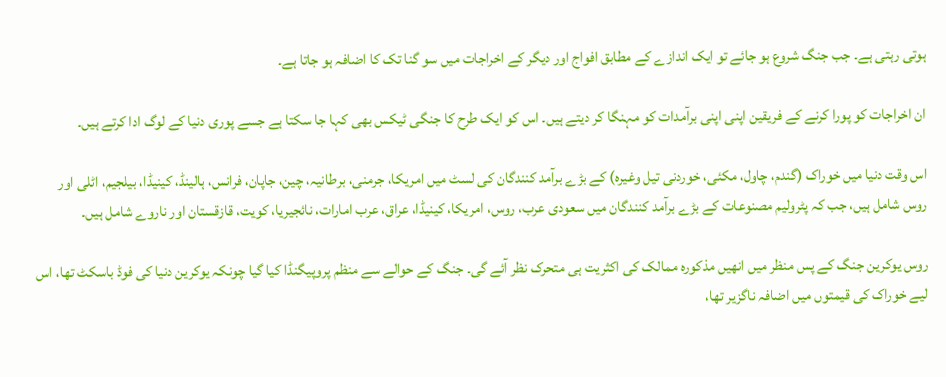ہوتی رہتی ہے۔ جب جنگ شروع ہو جائے تو ایک اندازے کے مطابق افواج اور دیگر کے اخراجات میں سو گنا تک کا اضافہ ہو جاتا ہے۔

ان اخراجات کو پورا کرنے کے فریقین اپنی اپنی برآمدات کو مہنگا کر دیتے ہیں۔ اس کو ایک طرح کا جنگی ٹیکس بھی کہا جا سکتا ہے جسے پوری دنیا کے لوگ ادا کرتے ہیں۔

اس وقت دنیا میں خوراک (گندم، چاول، مکئی، خوردنی تیل وغیرہ) کے بڑے برآمد کنندگان کی لسٹ میں امریکا، جرمنی، برطانیہ، چین، جاپان، فرانس، ہالینڈ، کینیڈا، بیلجیم، اٹلی اور روس شامل ہیں، جب کہ پٹرولیم مصنوعات کے بڑے برآمد کنندگان میں سعودی عرب، روس، امریکا، کینیڈا، عراق، عرب امارات، نائجیریا، کویت، قازقستان اور ناروے شامل ہیں۔

روس یوکرین جنگ کے پس منظر میں انھیں مذکورہ ممالک کی اکثریت ہی متحرک نظر آئے گی۔ جنگ کے حوالے سے منظم پروپیگنڈا کیا گیا چونکہ یوکرین دنیا کی فوڈ باسکٹ تھا، اس لیے خوراک کی قیمتوں میں اضافہ ناگزیر تھا،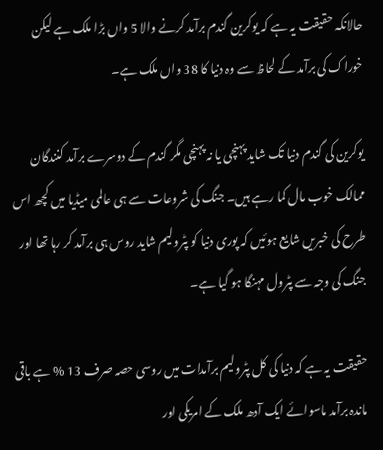حالانکہ حقیقت یہ ہے کہ یوکرین گندم برآمد کرنے والا 5 واں بڑا ملک ہے لیکن خوراک کی برآمد کے لحاظ سے وہ دنیا کا 38 واں ملک ہے۔

یوکرین کی گندم دنیا تک شاید پہنچی یا نہ پہنچی مگر گندم کے دوسرے برآمد کنندگان ممالک خوب مال کما رہے ہیں۔ جنگ کی شروعات سے ہی عالمی میڈیا میں کچھ اس طرح کی خبریں شایع ہوئیں کہ پوری دنیا کو پٹرولیم شاید روس ہی برآمد کر رہا تھا اور جنگ کی وجہ سے پٹرول مہنگا ہو گیا ہے۔

حقیقت یہ ہے کہ دنیا کی کل پٹرولیم برآمدات میں روسی حصہ صرف 13 % ہے باقی ماندہ برآمد ماسوائے ایک آدھ ملک کے امریکی اور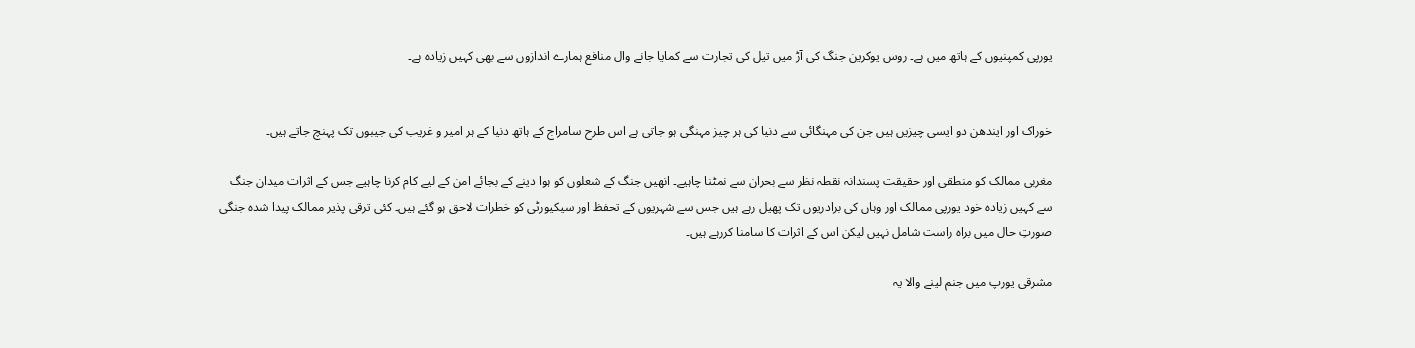یورپی کمپنیوں کے ہاتھ میں ہے۔ روس یوکرین جنگ کی آڑ میں تیل کی تجارت سے کمایا جانے وال منافع ہمارے اندازوں سے بھی کہیں زیادہ ہے۔


خوراک اور ایندھن دو ایسی چیزیں ہیں جن کی مہنگائی سے دنیا کی ہر چیز مہنگی ہو جاتی ہے اس طرح سامراج کے ہاتھ دنیا کے ہر امیر و غریب کی جیبوں تک پہنچ جاتے ہیں۔

مغربی ممالک کو منطقی اور حقیقت پسندانہ نقطہ نظر سے بحران سے نمٹنا چاہیے۔ انھیں جنگ کے شعلوں کو ہوا دینے کے بجائے امن کے لیے کام کرنا چاہیے جس کے اثرات میدان جنگ سے کہیں زیادہ خود یورپی ممالک اور وہاں کی برادریوں تک پھیل رہے ہیں جس سے شہریوں کے تحفظ اور سیکیورٹی کو خطرات لاحق ہو گئے ہیں۔ کئی ترقی پذیر ممالک پیدا شدہ جنگی صورتِ حال میں براہ راست شامل نہیں لیکن اس کے اثرات کا سامنا کررہے ہیں۔

مشرقی یورپ میں جنم لینے والا یہ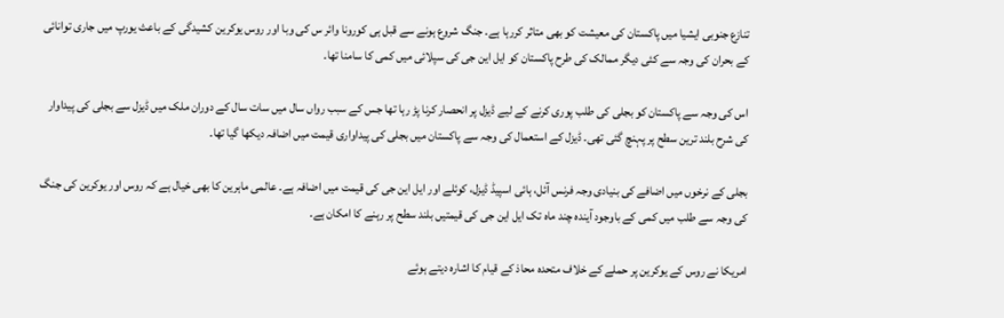تنازع جنوبی ایشیا میں پاکستان کی معیشت کو بھی متاثر کررہا ہے۔ جنگ شروع ہونے سے قبل ہی کورونا وائر س کی وبا اور روس یوکرین کشیدگی کے باعث یورپ میں جاری توانائی کے بحران کی وجہ سے کئی دیگر ممالک کی طرح پاکستان کو ایل این جی کی سپلائی میں کمی کا سامنا تھا۔

اس کی وجہ سے پاکستان کو بجلی کی طلب پوری کرنے کے لیے ڈیزل پر انحصار کرنا پڑ رہا تھا جس کے سبب رواں سال میں سات سال کے دوران ملک میں ڈیزل سے بجلی کی پیداوار کی شرح بلند ترین سطح پر پہنچ گئی تھی۔ ڈیزل کے استعمال کی وجہ سے پاکستان میں بجلی کی پیداواری قیمت میں اضافہ دیکھا گیا تھا۔

بجلی کے نرخوں میں اضافے کی بنیادی وجہ فرنس آئل، ہائی اسپیڈ ڈیزل، کوئلے اور ایل این جی کی قیمت میں اضافہ ہے۔ عالمی ماہرین کا بھی خیال ہے کہ روس اور یوکرین کی جنگ کی وجہ سے طلب میں کمی کے باوجود آیندہ چند ماہ تک ایل این جی کی قیمتیں بلند سطح پر رہنے کا امکان ہے۔

امریکا نے روس کے یوکرین پر حملے کے خلاف متحدہ محاذ کے قیام کا اشارہ دیتے ہوئے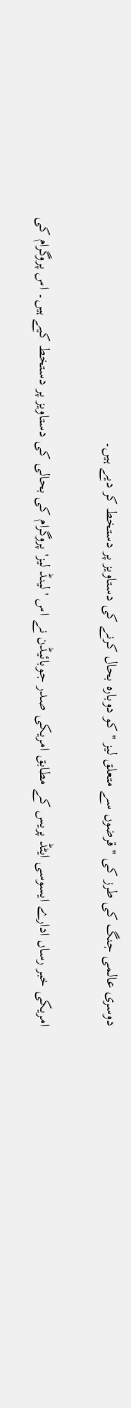دوسری عالمی جنگ کی طرز کی '' قرضوں سے متعلق لیز '' کو دوبارہ بحال کرنے کی دستاویز پر دستخط کر دیے ہیں۔

امریکی خبر رساں ادارے ایسوسی ایٹڈ پریس کے مطابق امریکی صدر جوبائیڈن نے اس ' لینڈ لیز' پروگرام کی بحالی کی دستاویز پر دستخط کیے ہیں۔ اس پروگرام کی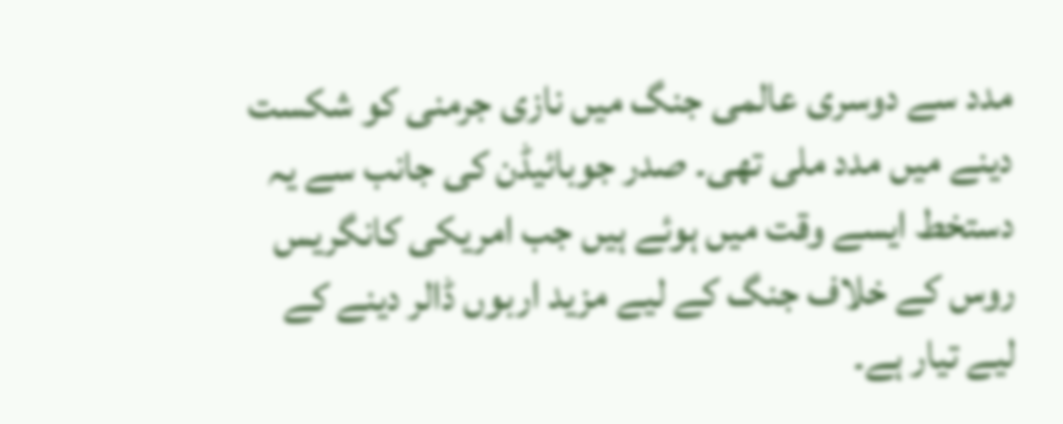مدد سے دوسری عالمی جنگ میں نازی جرمنی کو شکست دینے میں مدد ملی تھی۔ صدر جوبائیڈن کی جانب سے یہ دستخط ایسے وقت میں ہوئے ہیں جب امریکی کانگریس روس کے خلاف جنگ کے لیے مزید اربوں ڈالر دینے کے لیے تیار ہے۔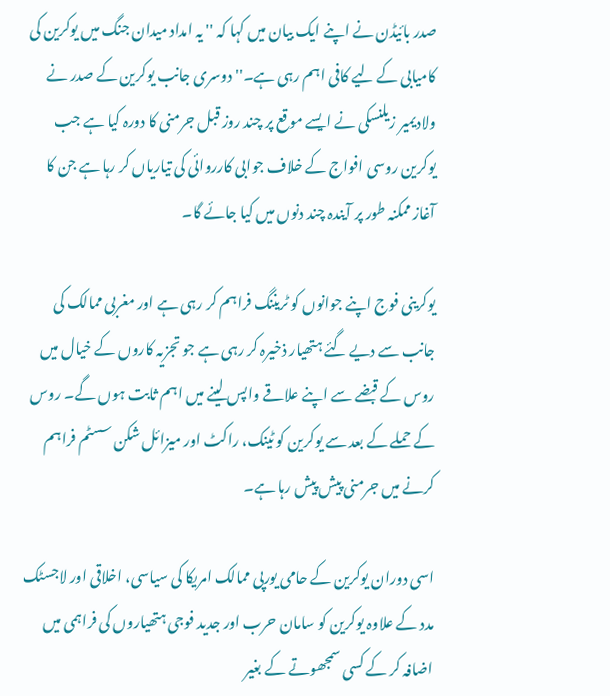صدر بائیڈن نے اپنے ایک بیان میں کہا کہ '' یہ امداد میدان جنگ میں یوکرین کی کامیابی کے لیے کافی اہم رہی ہے۔'' دوسری جانب یوکرین کے صدر نے ولادیمیر زیلنسکی نے ایسے موقع پر چند روز قبل جرمنی کا دورہ کیا ہے جب یوکرین روسی افواج کے خلاف جوابی کارروائی کی تیاریاں کر رہا ہے جن کا آغاز ممکنہ طور پر آیندہ چند دنوں میں کیا جائے گا۔

یوکرینی فوج اپنے جوانوں کو ٹریننگ فراہم کر رہی ہے اور مغربی ممالک کی جانب سے دیے گئے ہتھیار ذخیرہ کر رہی ہے جو تجزیہ کاروں کے خیال میں روس کے قبضے سے اپنے علاقے واپس لینے میں اہم ثابت ہوں گے۔ روس کے حملے کے بعد سے یوکرین کو ٹینک، راکٹ اور میزائل شکن سسٹم فراہم کرنے میں جرمنی پیش پیش رہا ہے۔

اسی دوران یوکرین کے حامی یورپی ممالک امریکا کی سیاسی، اخلاقی اور لاجسٹک مدد کے علاوہ یوکرین کو سامان حرب اور جدید فوجی ہتھیاروں کی فراہمی میں اضافہ کر کے کسی سمجھوتے کے بغیر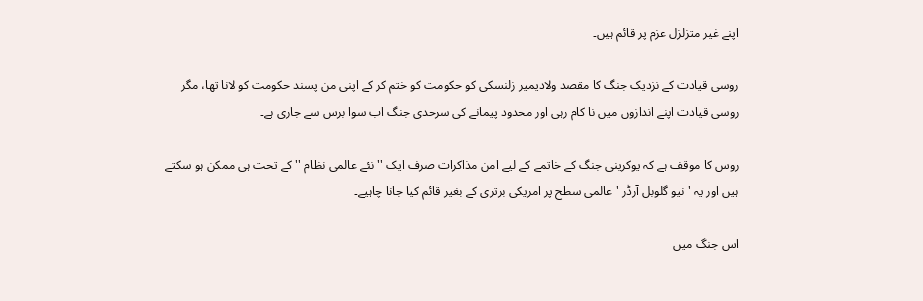اپنے غیر متزلزل عزم پر قائم ہیں۔

روسی قیادت کے نزدیک جنگ کا مقصد ولادیمیر زلنسکی کو حکومت کو ختم کر کے اپنی من پسند حکومت کو لانا تھا، مگر روسی قیادت اپنے اندازوں میں نا کام رہی اور محدود پیمانے کی سرحدی جنگ اب سوا برس سے جاری ہے۔

روس کا موقف ہے کہ یوکرینی جنگ کے خاتمے کے لیے امن مذاکرات صرف ایک '' نئے عالمی نظام '' کے تحت ہی ممکن ہو سکتے ہیں اور یہ ' نیو گلوبل آرڈر ' عالمی سطح پر امریکی برتری کے بغیر قائم کیا جانا چاہیے۔

اس جنگ میں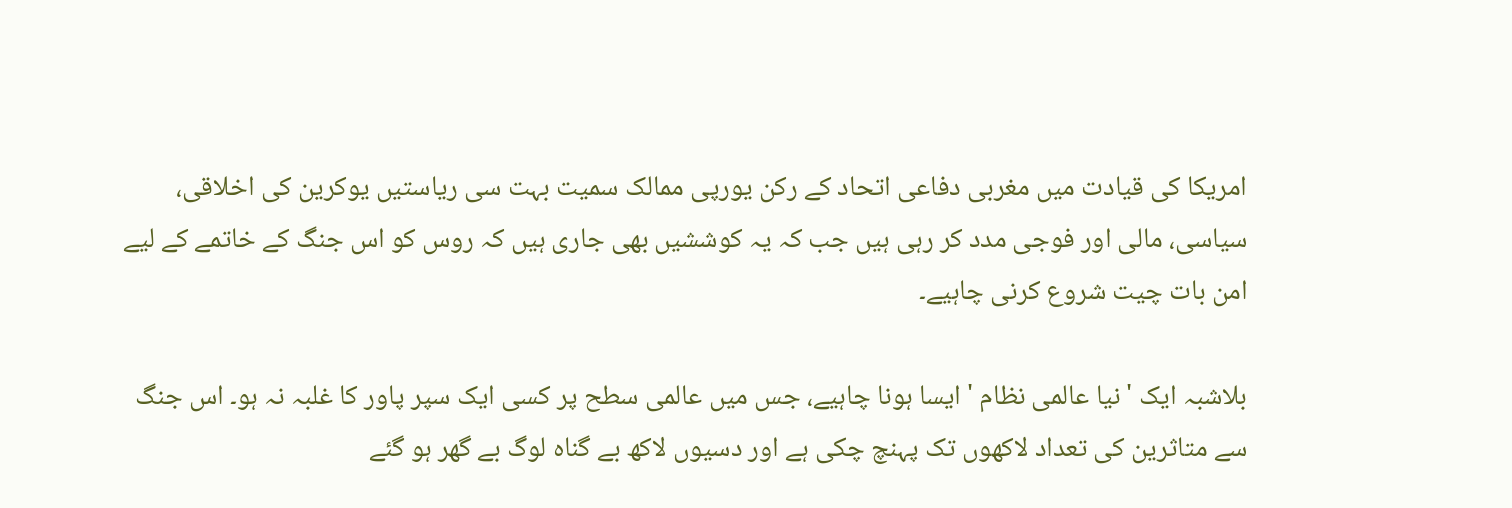امریکا کی قیادت میں مغربی دفاعی اتحاد کے رکن یورپی ممالک سمیت بہت سی ریاستیں یوکرین کی اخلاقی، سیاسی، مالی اور فوجی مدد کر رہی ہیں جب کہ یہ کوششیں بھی جاری ہیں کہ روس کو اس جنگ کے خاتمے کے لیے امن بات چیت شروع کرنی چاہیے۔

بلاشبہ ایک 'نیا عالمی نظام ' ایسا ہونا چاہیے، جس میں عالمی سطح پر کسی ایک سپر پاور کا غلبہ نہ ہو۔ اس جنگ سے متاثرین کی تعداد لاکھوں تک پہنچ چکی ہے اور دسیوں لاکھ بے گناہ لوگ بے گھر ہو گئے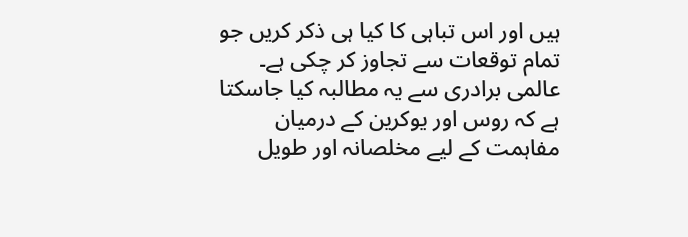ہیں اور اس تباہی کا کیا ہی ذکر کریں جو تمام توقعات سے تجاوز کر چکی ہے۔ عالمی برادری سے یہ مطالبہ کیا جاسکتا ہے کہ روس اور یوکرین کے درمیان مفاہمت کے لیے مخلصانہ اور طویل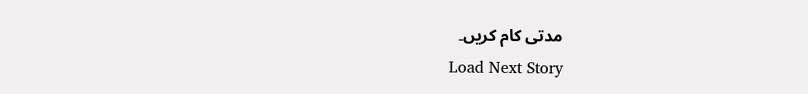مدتی کام کریں۔
Load Next Story